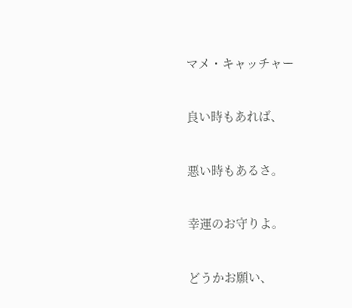マメ・キャッチャー

良い時もあれば、

悪い時もあるさ。

幸運のお守りよ。

どうかお願い、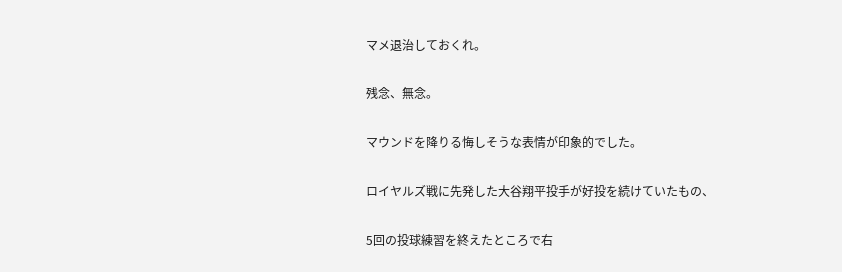マメ退治しておくれ。

残念、無念。

マウンドを降りる悔しそうな表情が印象的でした。

ロイヤルズ戦に先発した大谷翔平投手が好投を続けていたもの、

5回の投球練習を終えたところで右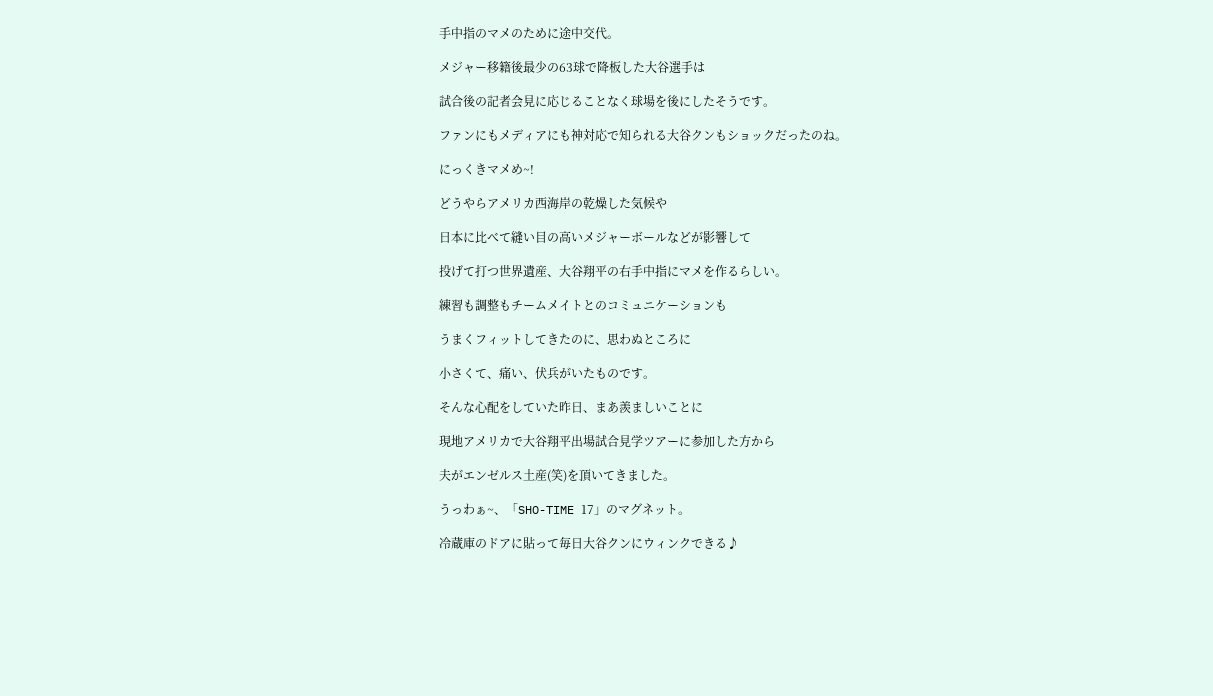手中指のマメのために途中交代。

メジャー移籍後最少の63球で降板した大谷選手は

試合後の記者会見に応じることなく球場を後にしたそうです。

ファンにもメディアにも神対応で知られる大谷クンもショックだったのね。

にっくきマメめ~!

どうやらアメリカ西海岸の乾燥した気候や

日本に比べて縫い目の高いメジャーボールなどが影響して

投げて打つ世界遺産、大谷翔平の右手中指にマメを作るらしい。

練習も調整もチームメイトとのコミュニケーションも

うまくフィットしてきたのに、思わぬところに

小さくて、痛い、伏兵がいたものです。

そんな心配をしていた昨日、まあ羨ましいことに

現地アメリカで大谷翔平出場試合見学ツアーに参加した方から

夫がエンゼルス土産(笑)を頂いてきました。

うっわぁ~、「SHO-TIME 17」のマグネット。

冷蔵庫のドアに貼って毎日大谷クンにウィンクできる♪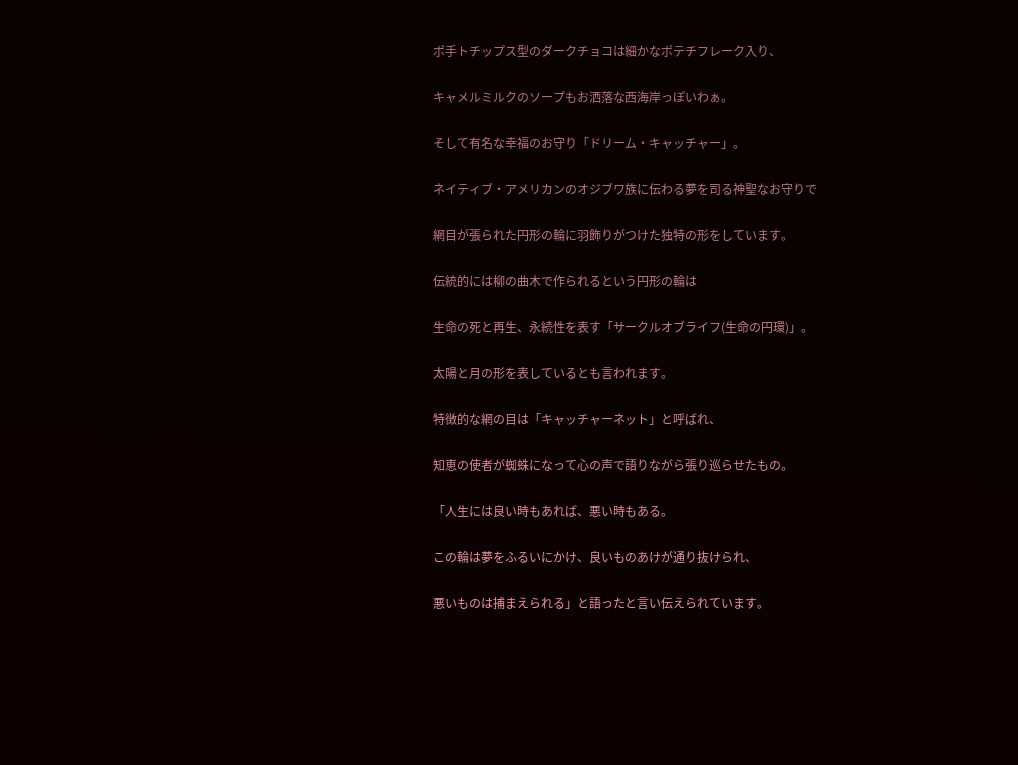ポ手トチップス型のダークチョコは細かなポテチフレーク入り、

キャメルミルクのソープもお洒落な西海岸っぽいわぁ。

そして有名な幸福のお守り「ドリーム・キャッチャー」。

ネイティブ・アメリカンのオジブワ族に伝わる夢を司る神聖なお守りで

網目が張られた円形の輪に羽飾りがつけた独特の形をしています。

伝統的には柳の曲木で作られるという円形の輪は

生命の死と再生、永続性を表す「サークルオブライフ(生命の円環)」。

太陽と月の形を表しているとも言われます。

特徴的な網の目は「キャッチャーネット」と呼ばれ、

知恵の使者が蜘蛛になって心の声で語りながら張り巡らせたもの。

「人生には良い時もあれば、悪い時もある。

この輪は夢をふるいにかけ、良いものあけが通り抜けられ、

悪いものは捕まえられる」と語ったと言い伝えられています。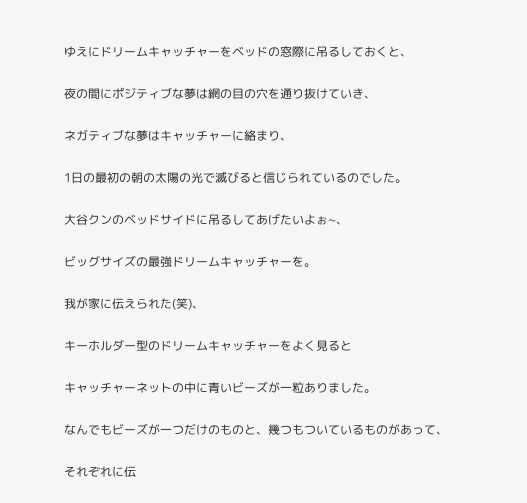ゆえにドリームキャッチャーをベッドの窓際に吊るしておくと、

夜の間にポジティブな夢は網の目の穴を通り抜けていき、

ネガティブな夢はキャッチャーに絡まり、

1日の最初の朝の太陽の光で滅びると信じられているのでした。

大谷クンのベッドサイドに吊るしてあげたいよぉ~、

ビッグサイズの最強ドリームキャッチャーを。

我が家に伝えられた(笑)、

キーホルダー型のドリームキャッチャーをよく見ると

キャッチャーネットの中に青いビーズが一粒ありました。

なんでもビーズが一つだけのものと、幾つもついているものがあって、

それぞれに伝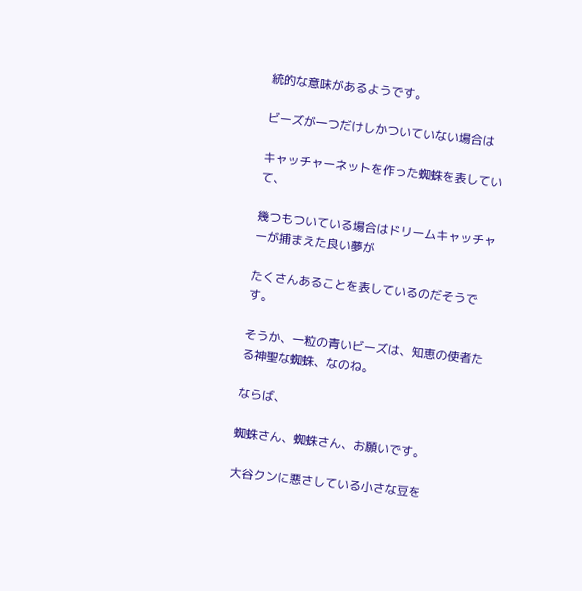統的な意味があるようです。

ビーズが一つだけしかついていない場合は

キャッチャーネットを作った蜘蛛を表していて、

幾つもついている場合はドリームキャッチャーが捕まえた良い夢が

たくさんあることを表しているのだそうです。

そうか、一粒の青いビーズは、知恵の使者たる神聖な蜘蛛、なのね。

ならば、

蜘蛛さん、蜘蛛さん、お願いです。

大谷クンに悪さしている小さな豆を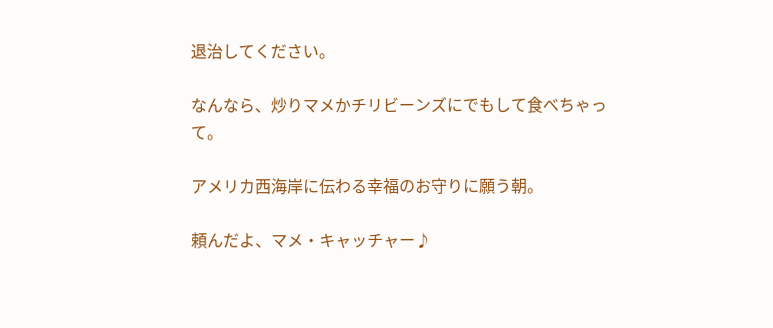退治してください。

なんなら、炒りマメかチリビーンズにでもして食べちゃって。

アメリカ西海岸に伝わる幸福のお守りに願う朝。

頼んだよ、マメ・キャッチャー♪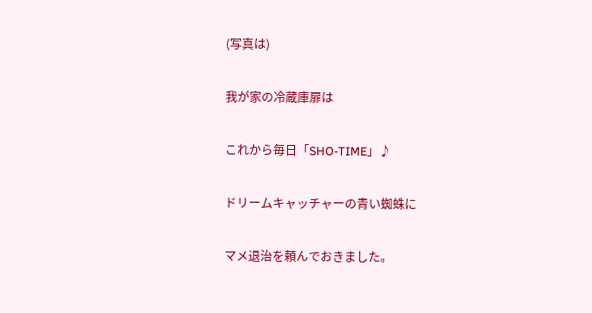(写真は)

我が家の冷蔵庫扉は

これから毎日「SHO-TIME」♪

ドリームキャッチャーの青い蜘蛛に

マメ退治を頼んでおきました。